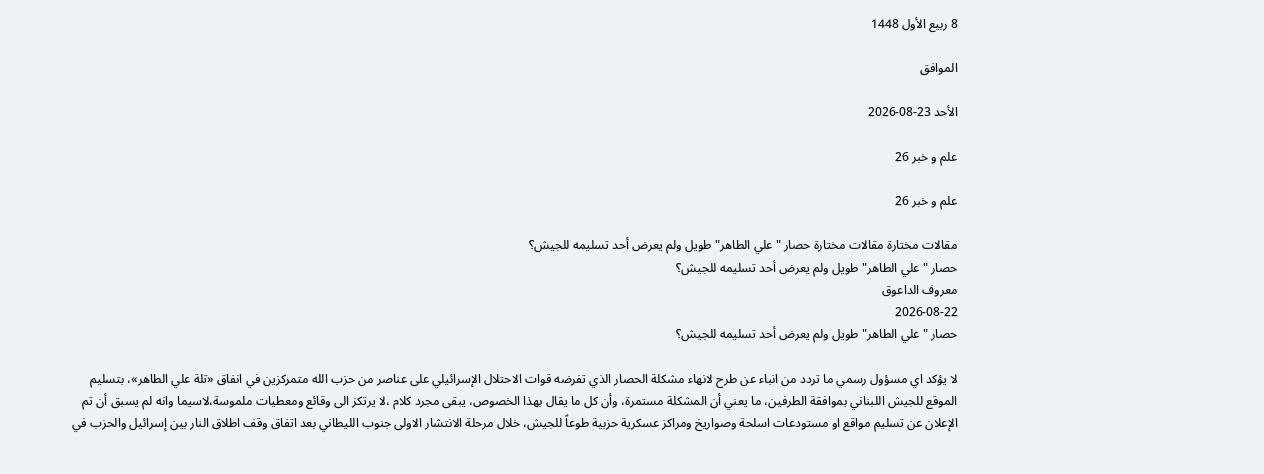8 ربيع الأول 1448

الموافق

الأحد 23-08-2026

علم و خبر 26

علم و خبر 26

مقالات مختارة مقالات مختارة حصار "علي الطاهر" طويل ولم يعرض أحد تسليمه للجيش؟
حصار "علي الطاهر" طويل ولم يعرض أحد تسليمه للجيش؟
معروف الداعوق
2026-08-22
حصار "علي الطاهر" طويل ولم يعرض أحد تسليمه للجيش؟

لا يؤكد اي مسؤول رسمي ما تردد من انباء عن طرح لانهاء مشكلة الحصار الذي تفرضه قوات الاحتلال الإسرائيلي على عناصر من حزب الله متمركزين في انفاق «تلة علي الطاهر»، بتسليم الموقع للجيش اللبناني بموافقة الطرفين، ما يعني أن المشكلة مستمرة، وأن كل ما يقال بهذا الخصوص، يبقى مجرد كلام ،لا يرتكز الى وقائع ومعطيات ملموسة،لاسيما وانه لم يسبق أن تم الإعلان عن تسليم مواقع او مستودعات اسلحة وصواريخ ومراكز عسكرية حزبية طوعاً للجيش، خلال مرحلة الانتشار الاولى جنوب الليطاني بعد اتفاق وقف اطلاق النار بين إسرائيل والحزب في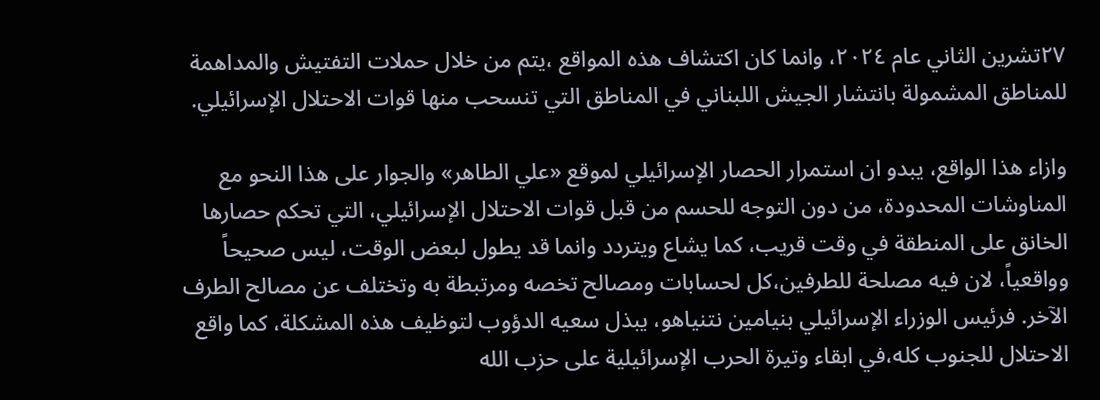٢٧تشرين الثاني عام ٢٠٢٤، وانما كان اكتشاف هذه المواقع ،يتم من خلال حملات التفتيش والمداهمة للمناطق المشمولة بانتشار الجيش اللبناني في المناطق التي تنسحب منها قوات الاحتلال الإسرائيلي.

وازاء هذا الواقع، يبدو ان استمرار الحصار الإسرائيلي لموقع «علي الطاهر» والجوار على هذا النحو مع المناوشات المحدودة، من دون التوجه للحسم من قبل قوات الاحتلال الإسرائيلي، التي تحكم حصارها الخانق على المنطقة في وقت قريب، كما يشاع ويتردد وانما قد يطول لبعض الوقت، ليس صحيحاً وواقعياً، لان فيه مصلحة للطرفين،كل لحسابات ومصالح تخصه ومرتبطة به وتختلف عن مصالح الطرف الآخر. فرئيس الوزراء الإسرائيلي بنيامين نتنياهو، يبذل سعيه الدؤوب لتوظيف هذه المشكلة، كما واقع الاحتلال للجنوب كله،في ابقاء وتيرة الحرب الإسرائيلية على حزب الله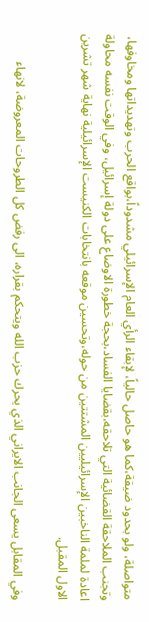متواصلة، ولو بحدود ضيقة،كما هو حاصل حالياً، لإبقاء الرأي العام الإسرائيلي مشدوداً،بواقع الحرب وتهديداتها ومخاوفها، وتجنب الملاحقة القضائية التي تلاحقه،بقضايا الفساد،بحجة خطورة الاوضاع على دولة إسرائيل، وفي الوقت نفسه محاولة اعادة لملمة الناخبين الإسرائيليين المشتتين من حوله،وتحسين موقعه بانتخابات الكنيست الإسرائيلية نهاية شهر تشرين الاول المقبل.

وفي المقابل يسعى الجانب الايراني الذي يحرك حزب الله ويتحكم بقراره، الى رفض كل الطروحات المعروضة، لانهاء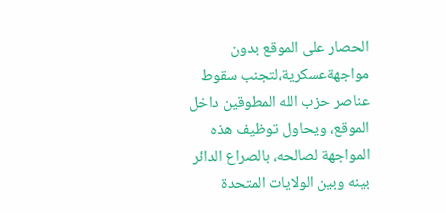الحصار على الموقع بدون مواجهةعسكرية،لتجنب سقوط عناصر حزب الله المطوقين داخل الموقع، ويحاول توظيف هذه المواجهة لصالحه، بالصراع الدائر بينه وبين الولايات المتحدة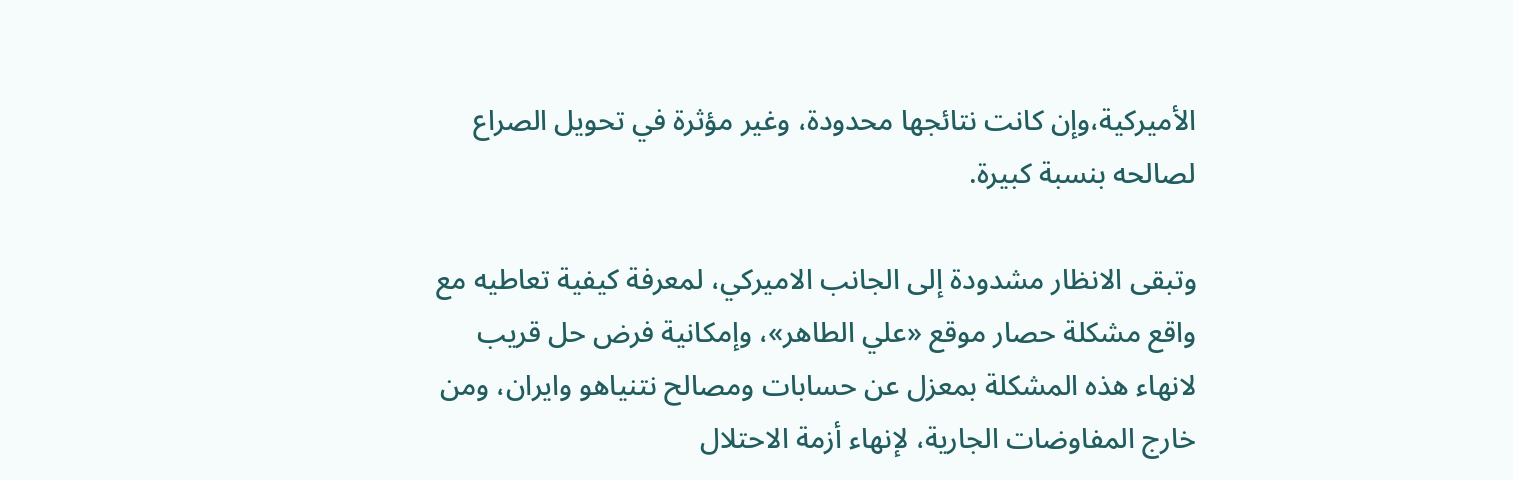الأميركية،وإن كانت نتائجها محدودة، وغير مؤثرة في تحويل الصراع لصالحه بنسبة كبيرة.

وتبقى الانظار مشدودة إلى الجانب الاميركي، لمعرفة كيفية تعاطيه مع واقع مشكلة حصار موقع «علي الطاهر»، وإمكانية فرض حل قريب لانهاء هذه المشكلة بمعزل عن حسابات ومصالح نتنياهو وايران، ومن خارج المفاوضات الجارية، لإنهاء أزمة الاحتلال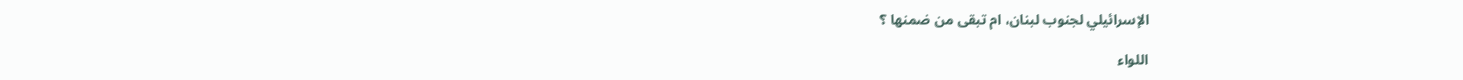الإسرائيلي لجنوب لبنان، ام تبقى من ضمنها ؟

اللواء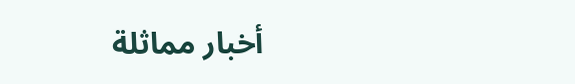أخبار مماثلة